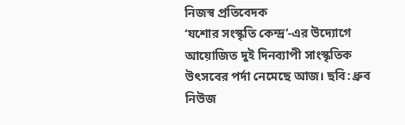নিজস্ব প্রতিবেদক
‘যশোর সংস্কৃতি কেন্দ্র’-এর উদ্যোগে আয়োজিত দুই দিনব্যাপী সাংস্কৃতিক উৎসবের পর্দা নেমেছে আজ। ছবি: ধ্রুব নিউজ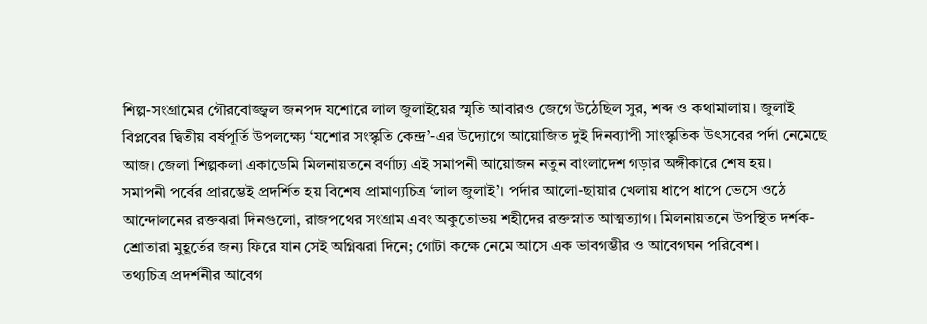শিল্প-সংগ্রামের গৌরবোজ্জ্বল জনপদ যশোরে লাল জুলাইয়ের স্মৃতি আবারও জেগে উঠেছিল সুর, শব্দ ও কথামালায়। জুলাই বিপ্লবের দ্বিতীয় বর্ষপূর্তি উপলক্ষ্যে ‘যশোর সংস্কৃতি কেন্দ্র’-এর উদ্যোগে আয়োজিত দুই দিনব্যাপী সাংস্কৃতিক উৎসবের পর্দা নেমেছে আজ। জেলা শিল্পকলা একাডেমি মিলনায়তনে বর্ণাঢ্য এই সমাপনী আয়োজন নতুন বাংলাদেশ গড়ার অঙ্গীকারে শেষ হয়।
সমাপনী পর্বের প্রারম্ভেই প্রদর্শিত হয় বিশেষ প্রামাণ্যচিত্র ‘লাল জুলাই’। পর্দার আলো-ছায়ার খেলায় ধাপে ধাপে ভেসে ওঠে আন্দোলনের রক্তঝরা দিনগুলো, রাজপথের সংগ্রাম এবং অকুতোভয় শহীদের রক্তস্নাত আত্মত্যাগ। মিলনায়তনে উপস্থিত দর্শক-শ্রোতারা মুহূর্তের জন্য ফিরে যান সেই অগ্নিঝরা দিনে; গোটা কক্ষে নেমে আসে এক ভাবগম্ভীর ও আবেগঘন পরিবেশ।
তথ্যচিত্র প্রদর্শনীর আবেগ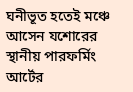ঘনীভূত হতেই মঞ্চে আসেন যশোরের স্থানীয় পারফর্মিং আর্টের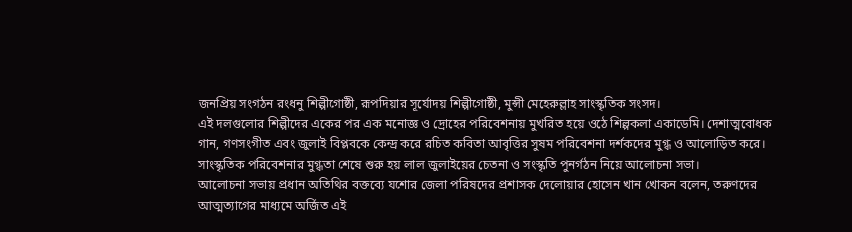জনপ্রিয় সংগঠন রংধনু শিল্পীগোষ্ঠী, রূপদিয়ার সূর্যোদয় শিল্পীগোষ্ঠী, মুন্সী মেহেরুল্লাহ সাংস্কৃতিক সংসদ।
এই দলগুলোর শিল্পীদের একের পর এক মনোজ্ঞ ও দ্রোহের পরিবেশনায় মুখরিত হয়ে ওঠে শিল্পকলা একাডেমি। দেশাত্মবোধক গান, গণসংগীত এবং জুলাই বিপ্লবকে কেন্দ্র করে রচিত কবিতা আবৃত্তির সুষম পরিবেশনা দর্শকদের মুগ্ধ ও আলোড়িত করে।
সাংস্কৃতিক পরিবেশনার মুগ্ধতা শেষে শুরু হয় লাল জুলাইয়ের চেতনা ও সংস্কৃতি পুনর্গঠন নিয়ে আলোচনা সভা।
আলোচনা সভায় প্রধান অতিথির বক্তব্যে যশোর জেলা পরিষদের প্রশাসক দেলোয়ার হোসেন খান খোকন বলেন, তরুণদের আত্মত্যাগের মাধ্যমে অর্জিত এই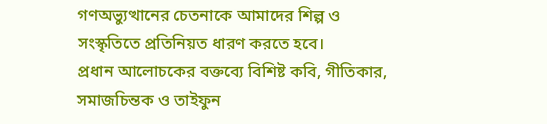গণঅভ্যুত্থানের চেতনাকে আমাদের শিল্প ও সংস্কৃতিতে প্রতিনিয়ত ধারণ করতে হবে।
প্রধান আলোচকের বক্তব্যে বিশিষ্ট কবি, গীতিকার, সমাজচিন্তক ও তাইফুন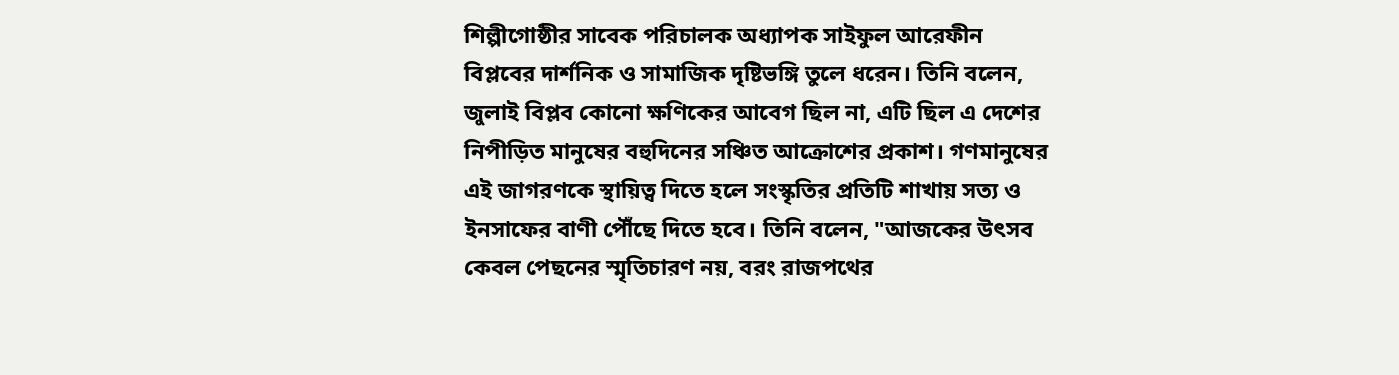শিল্পীগোষ্ঠীর সাবেক পরিচালক অধ্যাপক সাইফুল আরেফীন বিপ্লবের দার্শনিক ও সামাজিক দৃষ্টিভঙ্গি তুলে ধরেন। তিনি বলেন, জুলাই বিপ্লব কোনো ক্ষণিকের আবেগ ছিল না, এটি ছিল এ দেশের নিপীড়িত মানুষের বহুদিনের সঞ্চিত আক্রোশের প্রকাশ। গণমানুষের এই জাগরণকে স্থায়িত্ব দিতে হলে সংস্কৃতির প্রতিটি শাখায় সত্য ও ইনসাফের বাণী পৌঁছে দিতে হবে। তিনি বলেন, "আজকের উৎসব কেবল পেছনের স্মৃতিচারণ নয়, বরং রাজপথের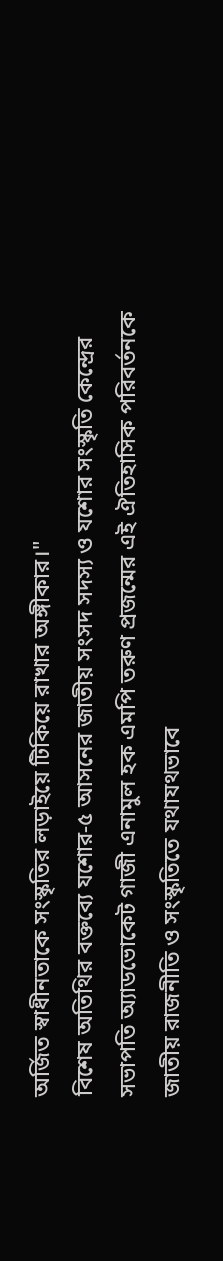অর্জিত স্বাধীনতাকে সংস্কৃতির লড়াইয়ে টিকিয়ে রাখার অঙ্গীকার।"
বিশেষ অতিথির বক্তব্যে যশোর-৫ আসনের জাতীয় সংসদ সদস্য ও যশোর সংস্কৃতি কেন্দ্রের সভাপতি অ্যাডভোকেট গাজী এনামুল হক এমপি তরুণ প্রজন্মের এই ঐতিহাসিক পরিবর্তনকে জাতীয় রাজনীতি ও সংস্কৃতিতে যথাযথভাবে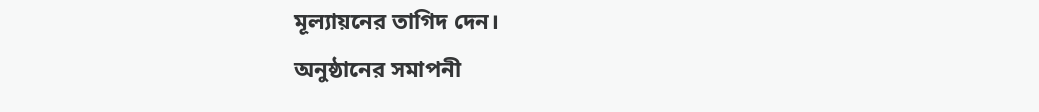মূল্যায়নের তাগিদ দেন।
অনুষ্ঠানের সমাপনী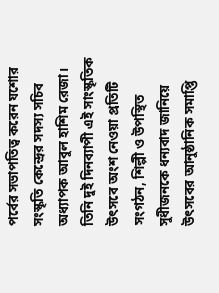পর্বের সভাপতিত্ব করেন যশোর সংস্কৃতি কেন্দ্রের সদস্য সচিব অধ্যাপক আবুল হাশিম রেজা। তিনি দুই দিনব্যাপী এই সাংস্কৃতিক উৎসবে অংশ নেওয়া প্রতিটি সংগঠন, শিল্পী ও উপস্থিত সুধীজনকে ধন্যবাদ জানিয়ে উৎসবের আনুষ্ঠানিক সমাপ্তি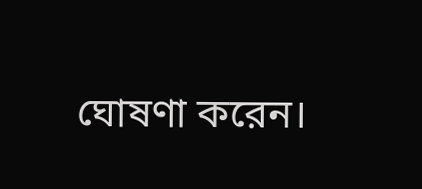ঘোষণা করেন।